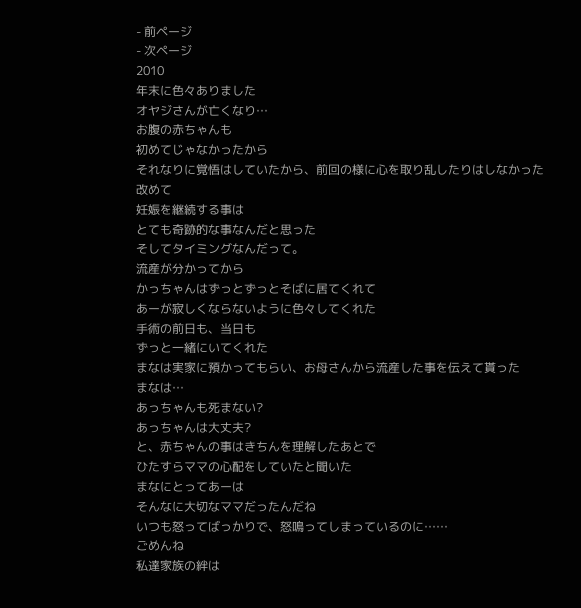- 前ページ
- 次ページ
2010
年末に色々ありました
オヤジさんが亡くなり…
お腹の赤ちゃんも
初めてじゃなかったから
それなりに覚悟はしていたから、前回の様に心を取り乱したりはしなかった
改めて
妊娠を継続する事は
とても奇跡的な事なんだと思った
そしてタイミングなんだって。
流産が分かってから
かっちゃんはずっとずっとそばに居てくれて
あーが寂しくならないように色々してくれた
手術の前日も、当日も
ずっと一緒にいてくれた
まなは実家に預かってもらい、お母さんから流産した事を伝えて貰った
まなは…
あっちゃんも死まない?
あっちゃんは大丈夫?
と、赤ちゃんの事はきちんを理解したあとで
ひたすらママの心配をしていたと聞いた
まなにとってあーは
そんなに大切なママだったんだね
いつも怒ってばっかりで、怒鳴ってしまっているのに……
ごめんね
私達家族の絆は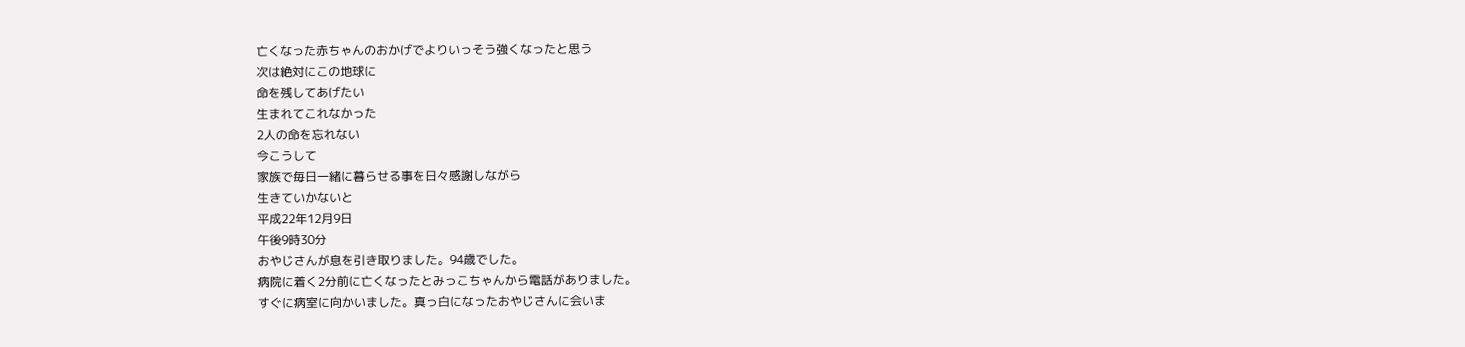亡くなった赤ちゃんのおかげでよりいっそう強くなったと思う
次は絶対にこの地球に
命を残してあげたい
生まれてこれなかった
2人の命を忘れない
今こうして
家族で毎日一緒に暮らせる事を日々感謝しながら
生きていかないと
平成22年12月9日
午後9時30分
おやじさんが息を引き取りました。94歳でした。
病院に着く2分前に亡くなったとみっこちゃんから電話がありました。
すぐに病室に向かいました。真っ白になったおやじさんに会いま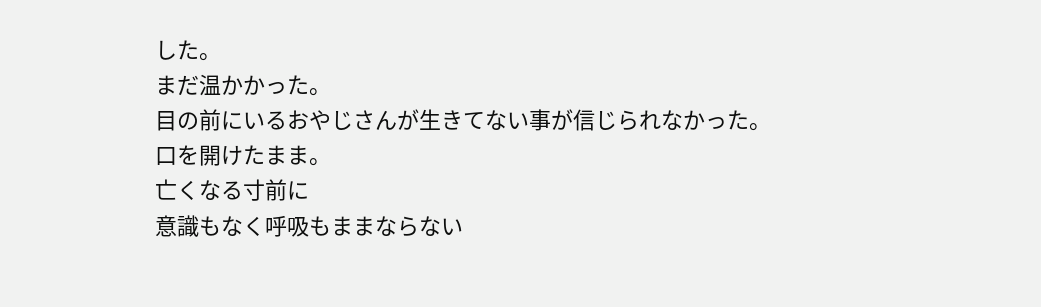した。
まだ温かかった。
目の前にいるおやじさんが生きてない事が信じられなかった。
口を開けたまま。
亡くなる寸前に
意識もなく呼吸もままならない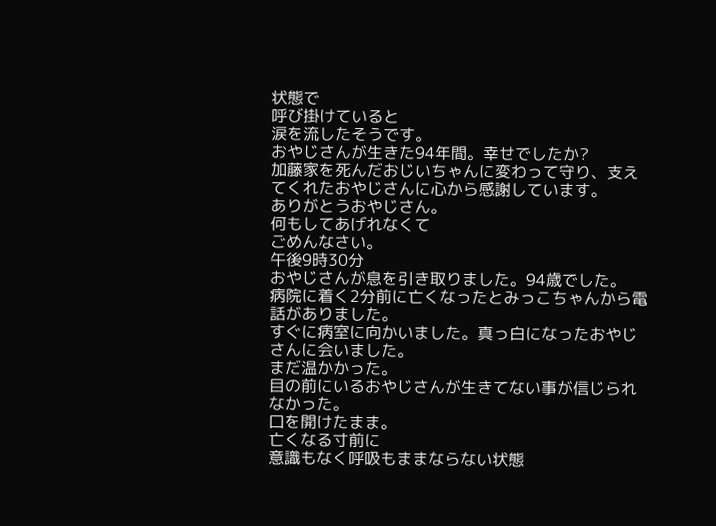状態で
呼び掛けていると
涙を流したそうです。
おやじさんが生きた94年間。幸せでしたか?
加藤家を死んだおじいちゃんに変わって守り、支えてくれたおやじさんに心から感謝しています。
ありがとうおやじさん。
何もしてあげれなくて
ごめんなさい。
午後9時30分
おやじさんが息を引き取りました。94歳でした。
病院に着く2分前に亡くなったとみっこちゃんから電話がありました。
すぐに病室に向かいました。真っ白になったおやじさんに会いました。
まだ温かかった。
目の前にいるおやじさんが生きてない事が信じられなかった。
口を開けたまま。
亡くなる寸前に
意識もなく呼吸もままならない状態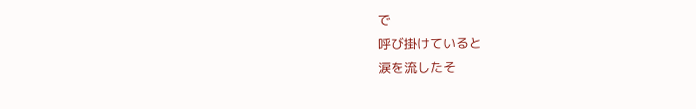で
呼び掛けていると
涙を流したそ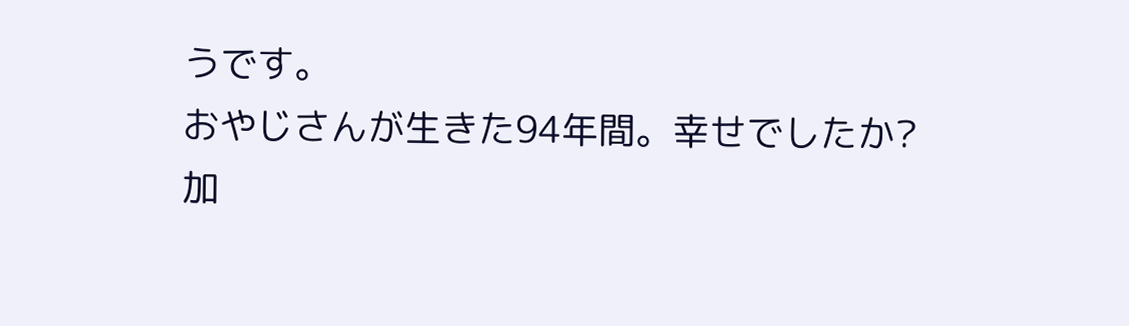うです。
おやじさんが生きた94年間。幸せでしたか?
加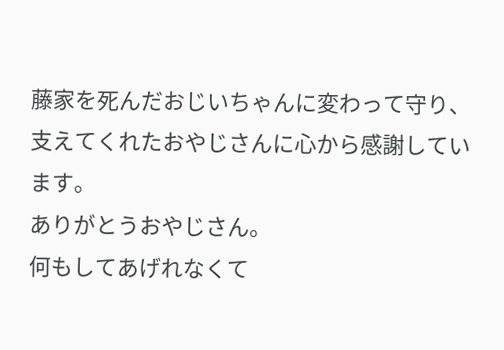藤家を死んだおじいちゃんに変わって守り、支えてくれたおやじさんに心から感謝しています。
ありがとうおやじさん。
何もしてあげれなくて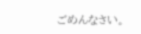ごめんなさい。